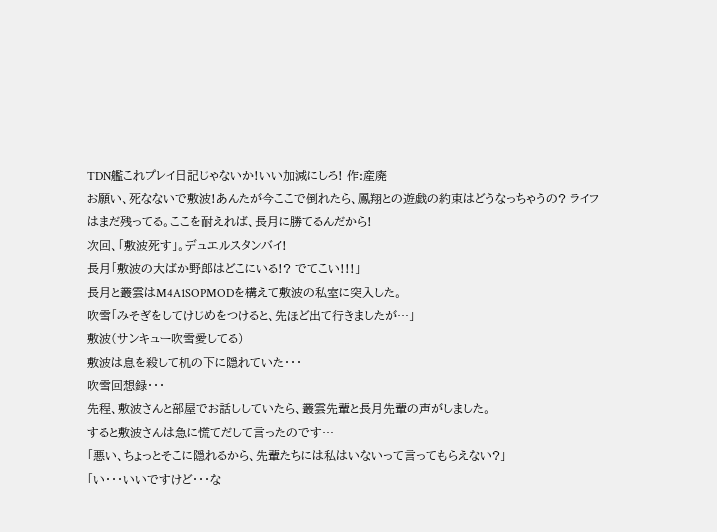TDN艦これプレイ日記じゃないか!いい加減にしろ! 作:産廃
お願い、死なないで敷波!あんたが今ここで倒れたら、鳳翔との遊戯の約束はどうなっちゃうの? ライフはまだ残ってる。ここを耐えれば、長月に勝てるんだから!
次回、「敷波死す」。デュエルスタンバイ!
長月「敷波の大ばか野郎はどこにいる!? でてこい!!!」
長月と叢雲はM4A1SOPMODを構えて敷波の私室に突入した。
吹雪「みそぎをしてけじめをつけると、先ほど出て行きましたが…」
敷波(サンキュー吹雪愛してる)
敷波は息を殺して机の下に隠れていた・・・
吹雪回想録・・・
先程、敷波さんと部屋でお話ししていたら、叢雲先輩と長月先輩の声がしました。
すると敷波さんは急に慌てだして言ったのです…
「悪い、ちょっとそこに隠れるから、先輩たちには私はいないって言ってもらえない?」
「い・・・いいですけど・・・な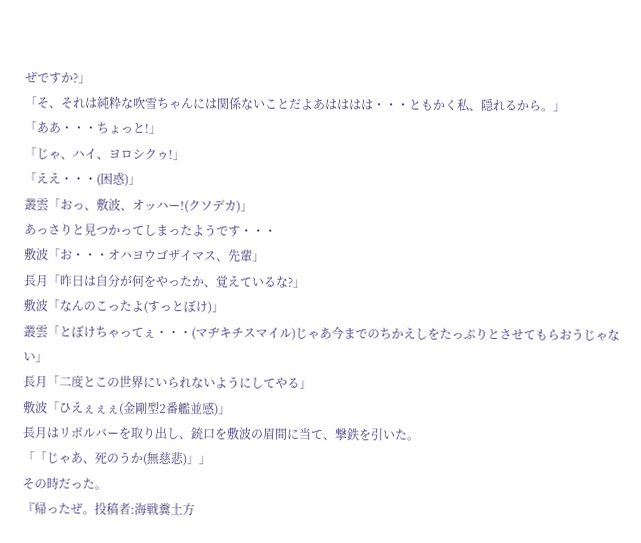ぜですか?」
「そ、それは純粋な吹雪ちゃんには関係ないことだよあはははは・・・ともかく私、隠れるから。」
「ああ・・・ちょっと!」
「じゃ、ハイ、ヨロシクゥ!」
「ええ・・・(困惑)」
叢雲「おっ、敷波、オッハー!(クソデカ)」
あっさりと見つかってしまったようです・・・
敷波「お・・・オハヨウゴザイマス、先輩」
長月「昨日は自分が何をやったか、覚えているな?」
敷波「なんのこったよ(すっとぼけ)」
叢雲「とぼけちゃってぇ・・・(マヂキチスマイル)じゃあ今までのちかえしをたっぷりとさせてもらおうじゃない」
長月「二度とこの世界にいられないようにしてやる」
敷波「ひえぇぇぇ(金剛型2番艦並感)」
長月はリボルバーを取り出し、銃口を敷波の眉間に当て、撃鉄を引いた。
「「じゃあ、死のうか(無慈悲)」」
その時だった。
『帰ったぜ。投稿者:海戦糞土方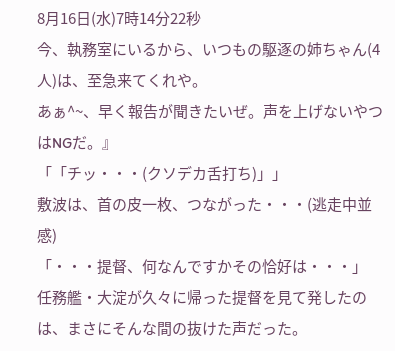8月16日(水)7時14分22秒
今、執務室にいるから、いつもの駆逐の姉ちゃん(4人)は、至急来てくれや。
あぁ^~、早く報告が聞きたいぜ。声を上げないやつはNGだ。』
「「チッ・・・(クソデカ舌打ち)」」
敷波は、首の皮一枚、つながった・・・(逃走中並感)
「・・・提督、何なんですかその恰好は・・・」
任務艦・大淀が久々に帰った提督を見て発したのは、まさにそんな間の抜けた声だった。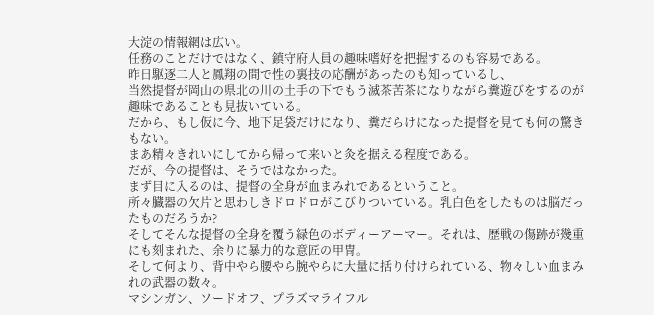大淀の情報網は広い。
任務のことだけではなく、鎮守府人員の趣味嗜好を把握するのも容易である。
昨日駆逐二人と鳳翔の間で性の裏技の応酬があったのも知っているし、
当然提督が岡山の県北の川の土手の下でもう滅茶苦茶になりながら糞遊びをするのが趣味であることも見抜いている。
だから、もし仮に今、地下足袋だけになり、糞だらけになった提督を見ても何の驚きもない。
まあ精々きれいにしてから帰って来いと灸を据える程度である。
だが、今の提督は、そうではなかった。
まず目に入るのは、提督の全身が血まみれであるということ。
所々臓器の欠片と思わしきドロドロがこびりついている。乳白色をしたものは脳だったものだろうか?
そしてそんな提督の全身を覆う緑色のボディーアーマー。それは、歴戦の傷跡が幾重にも刻まれた、余りに暴力的な意匠の甲冑。
そして何より、背中やら腰やら腕やらに大量に括り付けられている、物々しい血まみれの武器の数々。
マシンガン、ソードオフ、プラズマライフル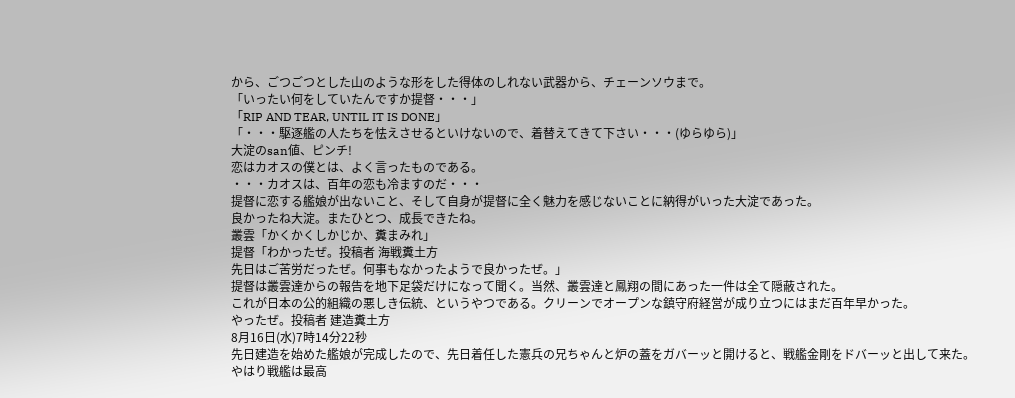から、ごつごつとした山のような形をした得体のしれない武器から、チェーンソウまで。
「いったい何をしていたんですか提督・・・」
「RIP AND TEAR, UNTIL IT IS DONE」
「・・・駆逐艦の人たちを怯えさせるといけないので、着替えてきて下さい・・・(ゆらゆら)」
大淀のsan値、ピンチ!
恋はカオスの僕とは、よく言ったものである。
・・・カオスは、百年の恋も冷ますのだ・・・
提督に恋する艦娘が出ないこと、そして自身が提督に全く魅力を感じないことに納得がいった大淀であった。
良かったね大淀。またひとつ、成長できたね。
叢雲「かくかくしかじか、糞まみれ」
提督「わかったぜ。投稿者 海戦糞土方
先日はご苦労だったぜ。何事もなかったようで良かったぜ。」
提督は叢雲達からの報告を地下足袋だけになって聞く。当然、叢雲達と鳳翔の間にあった一件は全て隠蔽された。
これが日本の公的組織の悪しき伝統、というやつである。クリーンでオープンな鎮守府経営が成り立つにはまだ百年早かった。
やったぜ。投稿者 建造糞土方
8月16日(水)7時14分22秒
先日建造を始めた艦娘が完成したので、先日着任した憲兵の兄ちゃんと炉の蓋をガバーッと開けると、戦艦金剛をドバーッと出して来た。
やはり戦艦は最高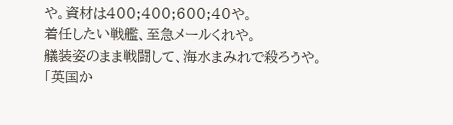や。資材は400;400;600;40や。
着任したい戦艦、至急メールくれや。
艤装姿のまま戦闘して、海水まみれで殺ろうや。
「英国か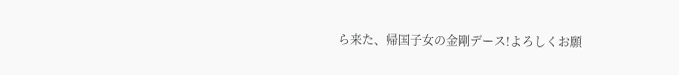ら来た、帰国子女の金剛デース!よろしくお願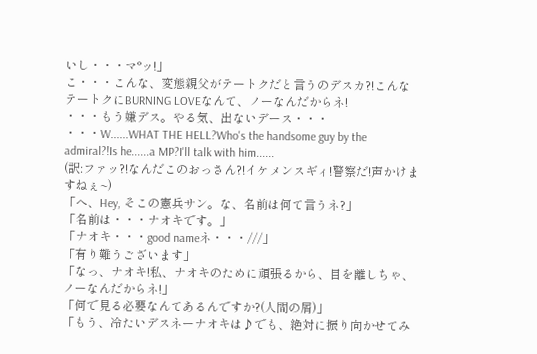いし・・・マ°ッ!」
こ・・・こんな、変態親父がテートクだと言うのデスカ?!こんなテートクにBURNING LOVEなんて、ノーなんだからネ!
・・・もう嫌デス。やる気、出ないデース・・・
・・・W......WHAT THE HELL?Who's the handsome guy by the admiral?!Is he......a MP?I'll talk with him......
(訳:ファッ?!なんだこのおっさん?!イケメンスギィ!警察だ!声かけますねぇ~)
「へ、Hey, そこの憲兵サン。な、名前は何て言うネ?」
「名前は・・・ナオキです。」
「ナオキ・・・good nameネ・・・///」
「有り難うございます」
「なっ、ナオキ!私、ナオキのために頑張るから、目を離しちゃ、ノーなんだからネ!」
「何で見る必要なんてあるんですか?(人間の屑)」
「もう、冷たいデスネーナオキは♪でも、絶対に振り向かせてみ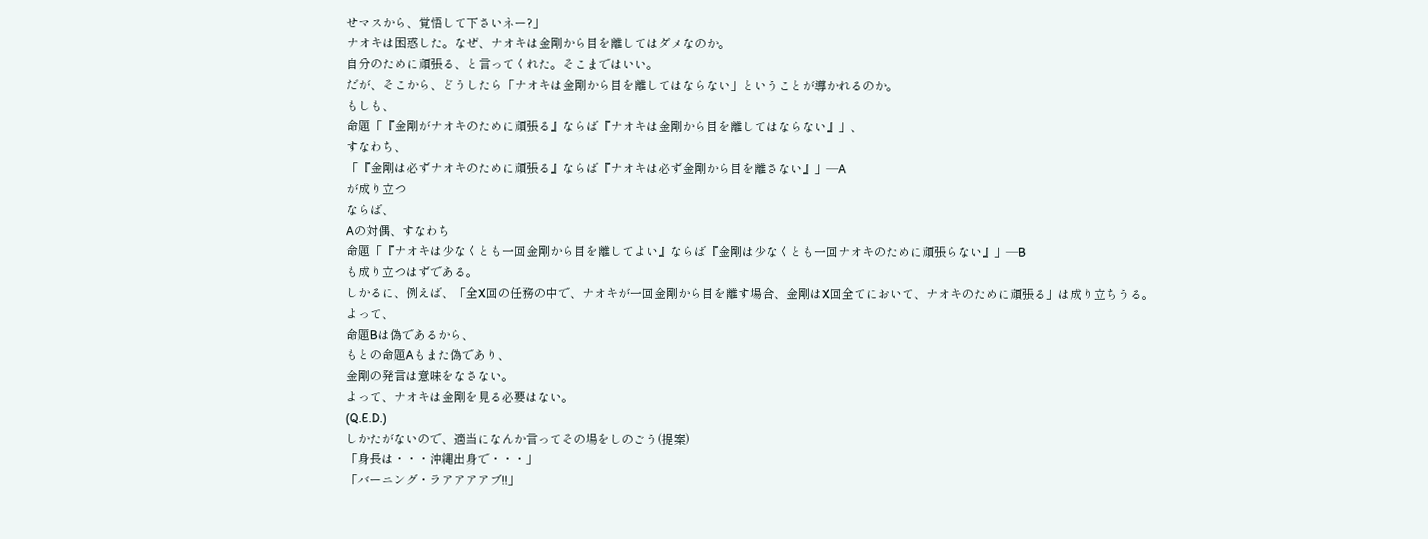せマスから、覚悟して下さいネー?」
ナオキは困惑した。なぜ、ナオキは金剛から目を離してはダメなのか。
自分のために頑張る、と言ってくれた。そこまではいい。
だが、そこから、どうしたら「ナオキは金剛から目を離してはならない」ということが導かれるのか。
もしも、
命題「『金剛がナオキのために頑張る』ならば『ナオキは金剛から目を離してはならない』」、
すなわち、
「『金剛は必ずナオキのために頑張る』ならば『ナオキは必ず金剛から目を離さない』」―A
が成り立つ
ならば、
Aの対偶、すなわち
命題「『ナオキは少なくとも一回金剛から目を離してよい』ならば『金剛は少なくとも一回ナオキのために頑張らない』」―B
も成り立つはずである。
しかるに、例えば、「全X回の任務の中で、ナオキが一回金剛から目を離す場合、金剛はX回全てにおいて、ナオキのために頑張る」は成り立ちうる。
よって、
命題Bは偽であるから、
もとの命題Aもまた偽であり、
金剛の発言は意味をなさない。
よって、ナオキは金剛を見る必要はない。
(Q.E.D.)
しかたがないので、適当になんか言ってその場をしのごう(提案)
「身長は・・・沖縄出身で・・・」
「バーニング・ラアアアアブ!!」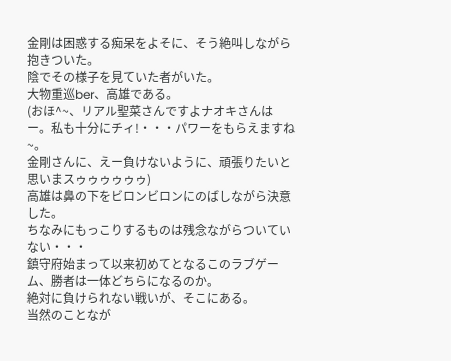金剛は困惑する痴呆をよそに、そう絶叫しながら抱きついた。
陰でその様子を見ていた者がいた。
大物重巡ber、高雄である。
(おほ^~、リアル聖菜さんですよナオキさんはー。私も十分にチィ!・・・パワーをもらえますね~。
金剛さんに、えー負けないように、頑張りたいと思いまスゥゥゥゥゥゥ)
高雄は鼻の下をビロンビロンにのばしながら決意した。
ちなみにもっこりするものは残念ながらついていない・・・
鎮守府始まって以来初めてとなるこのラブゲーム、勝者は一体どちらになるのか。
絶対に負けられない戦いが、そこにある。
当然のことなが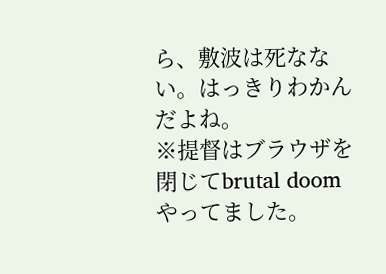ら、敷波は死なない。はっきりわかんだよね。
※提督はブラウザを閉じてbrutal doomやってました。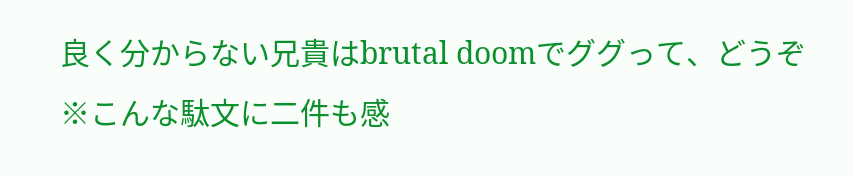良く分からない兄貴はbrutal doomでググって、どうぞ
※こんな駄文に二件も感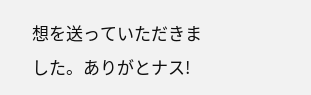想を送っていただきました。ありがとナス!